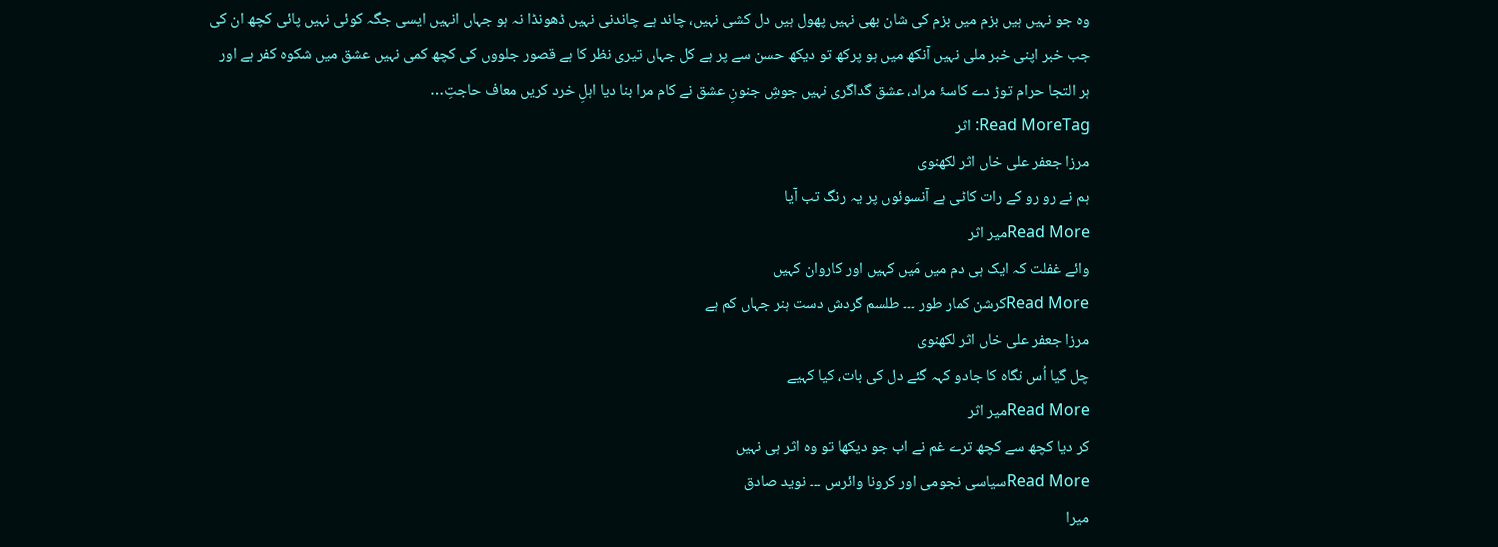وہ جو نہیں ہیں بزم میں بزم کی شان بھی نہیں پھول ہیں دل کشی نہیں، چاند ہے چاندنی نہیں ڈھونڈا نہ ہو جہاں انہیں ایسی جگہ کوئی نہیں پائی کچھ ان کی جب خبر اپنی خبر ملی نہیں آنکھ میں ہو پرکھ تو دیکھ حسن سے پر ہے کل جہاں تیری نظر کا ہے قصور جلووں کی کچھ کمی نہیں عشق میں شکوہ کفر ہے اور ہر التجا حرام توڑ دے کاسۂ مراد، عشق گداگری نہیں جوشِ جنونِ عشق نے کام مرا بنا دیا اہلِ خرد کریں معاف حاجتِ…
Read MoreTag: اثر
مرزا جعفر علی خاں اثر لکھنوی
ہم نے رو رو کے رات کاٹی ہے آنسوئوں پر یہ رنگ تب آیا
Read Moreمیر اثر
وائے غفلت کہ ایک ہی دم میں مَیں کہیں اور کاروان کہیں
Read Moreکرشن کمار طور ۔۔۔ طلسم گردش دست ہنر جہاں کم ہے
مرزا جعفر علی خاں اثر لکھنوی
چل گیا اُس نگاہ کا جادو کہہ گئے دل کی بات، کیا کہیے
Read Moreمیر اثر
کر دیا کچھ سے کچھ ترے غم نے اب جو دیکھا تو وہ اثر ہی نہیں
Read Moreسیاسی نجومی اور کرونا وائرس ۔۔۔ نوید صادق
میرا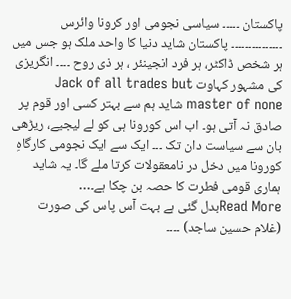پاکستان ۔۔۔۔۔ سیاسی نجومی اور کرونا وائرس ۔۔۔۔۔۔۔۔۔۔۔۔۔۔۔ پاکستان شاید دنیا کا واحد ملک ہو جس میں ہر شخص ڈاکٹر، ہر فرد انجینئر ، ہر ذی روح ۔۔۔۔ انگریزی کی مشہور کہاوت Jack of all trades but master of none شاید ہم سے بہتر کسی اور قوم پر صادق نہ آتی ہو۔ اب اس کورونا ہی کو لے لیجیے، ریڑھی بان سے سیاست دان تک ۔۔۔ ایک سے ایک نجومی کارگاہِ کورونا میں دخل در نامعقولات کرتا ملے گا۔ یہ شاید ہماری قومی فطرت کا حصہ بن چکا ہے۔…
Read Moreبدل گئی ہے بہت آس پاس کی صورت (غلام حسین ساجد) ۔۔۔۔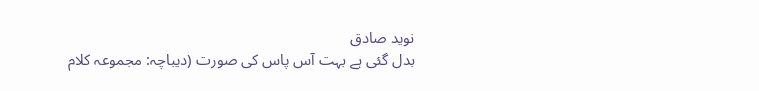نوید صادق
بدل گئی ہے بہت آس پاس کی صورت (دیباچہ: مجموعہ کلام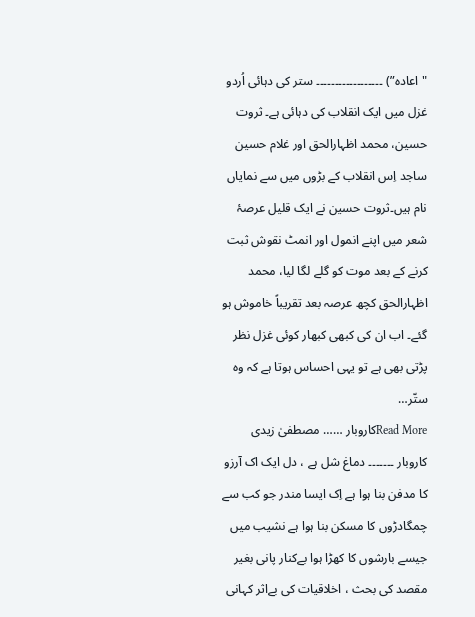"اعادہ”) ۔۔۔۔۔۔۔۔۔۔۔۔۔۔۔۔۔۔ ستر کی دہائی اُردو غزل میں ایک انقلاب کی دہائی ہے۔ ثروت حسین، محمد اظہارالحق اور غلام حسین ساجد اِس انقلاب کے بڑوں میں سے نمایاں نام ہیں۔ثروت حسین نے ایک قلیل عرصۂ شعر میں اپنے انمول اور انمٹ نقوش ثبت کرنے کے بعد موت کو گلے لگا لیا، محمد اظہارالحق کچھ عرصہ بعد تقریباً خاموش ہو گئے۔ اب ان کی کبھی کبھار کوئی غزل نظر پڑتی بھی ہے تو یہی احساس ہوتا ہے کہ وہ ستّر…
Read Moreکاروبار …… مصطفیٰ زیدی
کاروبار ۔۔۔۔۔۔۔ دماغ شل ہے ، دل ایک اک آرزو کا مدفن بنا ہوا ہے اِک ایسا مندر جو کب سے چمگادڑوں کا مسکن بنا ہوا ہے نشیب میں جیسے بارشوں کا کھڑا ہوا بےکنار پانی بغیر مقصد کی بحث ، اخلاقیات کی بےاثر کہانی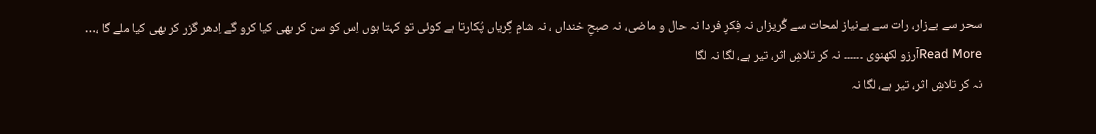سحر سے بےزار، رات سے بےنیاز لمحات سے گُریزاں نہ فِکرِ فردا نہ حال و ماضی، نہ صبحِ خنداں ، نہ شامِ گِریاں پُکارتا ہے کوئی تو کہتا ہوں اِس کو سن کر بھی کیا کرو گے اِدھر گزر کر بھی کیا ملے گا ،…
Read Moreآرزو لکھنوی ۔۔۔۔۔۔ نہ کر تلاشِ اثر، تیر ہے، لگا نہ لگا
نہ کر تلاشِ اثر، تیر ہے، لگا نہ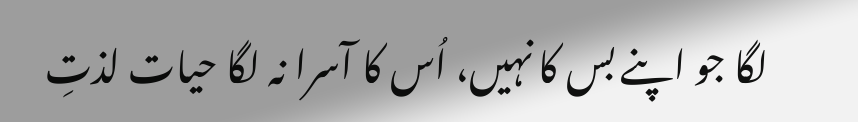لگا جو اپنے بس کا نہیں، اُس کا آسرا نہ لگا حیات لذتِ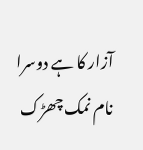آزار کا ہے دوسرا نام نمک چھڑک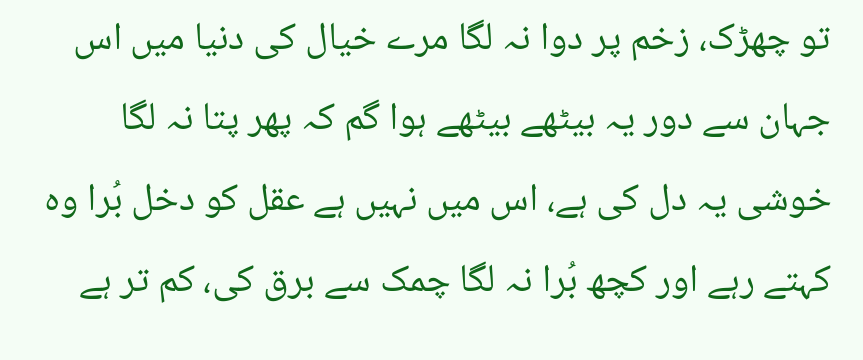تو چھڑک، زخم پر دوا نہ لگا مرے خیال کی دنیا میں اس جہان سے دور یہ بیٹھے بیٹھے ہوا گم کہ پھر پتا نہ لگا خوشی یہ دل کی ہے، اس میں نہیں ہے عقل کو دخل بُرا وہ کہتے رہے اور کچھ بُرا نہ لگا چمک سے برق کی، کم تر ہے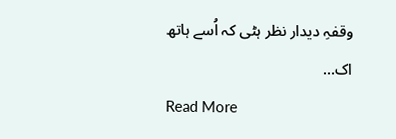وقفہِ دیدار نظر ہٹی کہ اُسے ہاتھ اک…
Read More